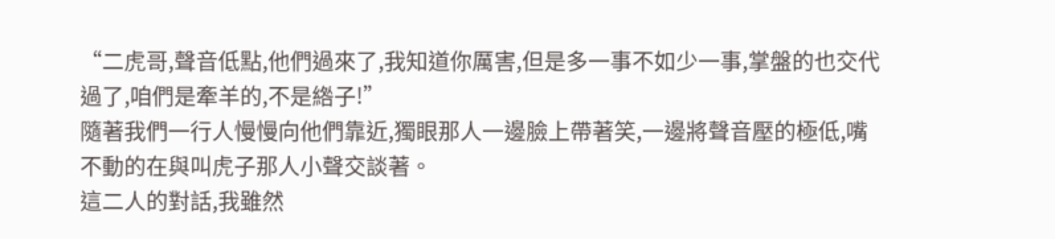“二虎哥,聲音低點,他們過來了,我知道你厲害,但是多一事不如少一事,掌盤的也交代過了,咱們是牽羊的,不是綹子!”
隨著我們一行人慢慢向他們靠近,獨眼那人一邊臉上帶著笑,一邊將聲音壓的極低,嘴不動的在與叫虎子那人小聲交談著。
這二人的對話,我雖然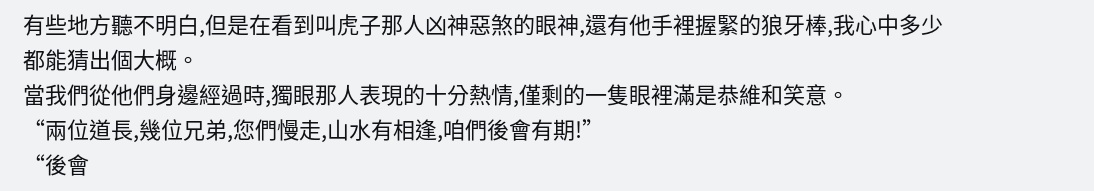有些地方聽不明白,但是在看到叫虎子那人凶神惡煞的眼神,還有他手裡握緊的狼牙棒,我心中多少都能猜出個大概。
當我們從他們身邊經過時,獨眼那人表現的十分熱情,僅剩的一隻眼裡滿是恭維和笑意。
“兩位道長,幾位兄弟,您們慢走,山水有相逢,咱們後會有期!”
“後會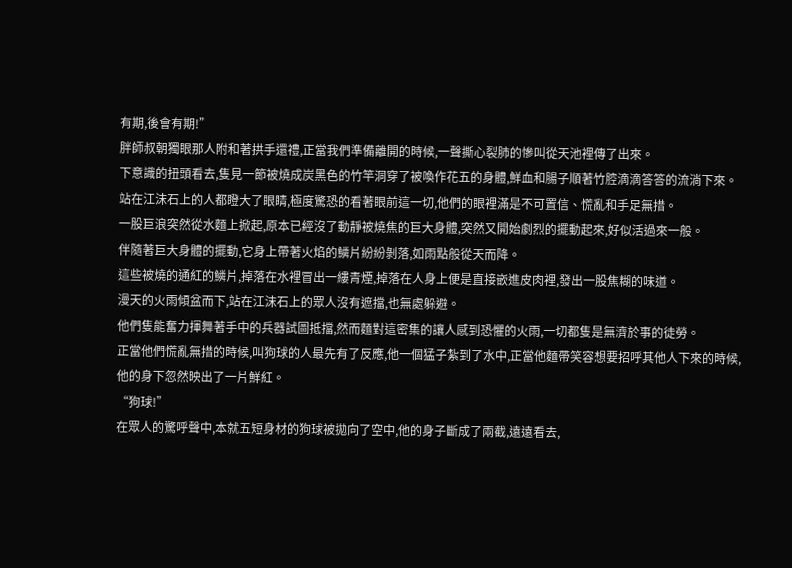有期,後會有期!”
胖師叔朝獨眼那人附和著拱手還禮,正當我們準備離開的時候,一聲撕心裂肺的慘叫從天池裡傳了出來。
下意識的扭頭看去,隻見一節被燒成炭黑色的竹竿洞穿了被喚作花五的身體,鮮血和腸子順著竹腔滴滴答答的流淌下來。
站在江沫石上的人都瞪大了眼睛,極度驚恐的看著眼前這一切,他們的眼裡滿是不可置信、慌亂和手足無措。
一股巨浪突然從水麵上掀起,原本已經沒了動靜被燒焦的巨大身體,突然又開始劇烈的擺動起來,好似活過來一般。
伴隨著巨大身體的擺動,它身上帶著火焰的鱗片紛紛剝落,如雨點般從天而降。
這些被燒的通紅的鱗片,掉落在水裡冒出一縷青煙,掉落在人身上便是直接嵌進皮肉裡,發出一股焦糊的味道。
漫天的火雨傾盆而下,站在江沫石上的眾人沒有遮擋,也無處躲避。
他們隻能奮力揮舞著手中的兵器試圖抵擋,然而麵對這密集的讓人感到恐懼的火雨,一切都隻是無濟於事的徒勞。
正當他們慌亂無措的時候,叫狗球的人最先有了反應,他一個猛子紮到了水中,正當他麵帶笑容想要招呼其他人下來的時候,他的身下忽然映出了一片鮮紅。
“狗球!”
在眾人的驚呼聲中,本就五短身材的狗球被拋向了空中,他的身子斷成了兩截,遠遠看去,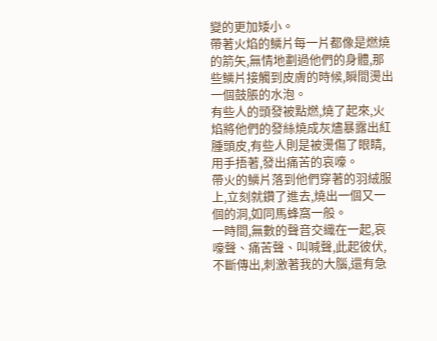變的更加矮小。
帶著火焰的鱗片每一片都像是燃燒的箭矢,無情地劃過他們的身體,那些鱗片接觸到皮膚的時候,瞬間燙出一個鼓脹的水泡。
有些人的頭發被點燃,燒了起來,火焰將他們的發絲燒成灰燼暴露出紅腫頭皮,有些人則是被燙傷了眼睛,用手捂著,發出痛苦的哀嚎。
帶火的鱗片落到他們穿著的羽絨服上,立刻就鑽了進去,燒出一個又一個的洞,如同馬蜂窩一般。
一時間,無數的聲音交織在一起,哀嚎聲、痛苦聲、叫喊聲,此起彼伏,不斷傳出,刺激著我的大腦,還有急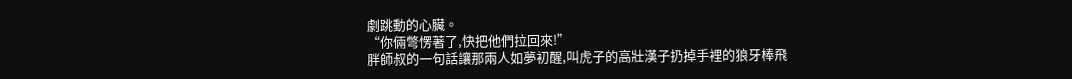劇跳動的心臟。
“你倆彆愣著了,快把他們拉回來!”
胖師叔的一句話讓那兩人如夢初醒,叫虎子的高壯漢子扔掉手裡的狼牙棒飛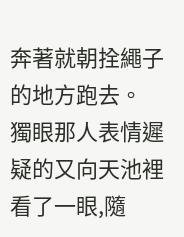奔著就朝拴繩子的地方跑去。
獨眼那人表情遲疑的又向天池裡看了一眼,隨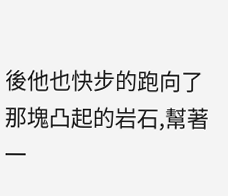後他也快步的跑向了那塊凸起的岩石,幫著一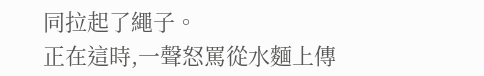同拉起了繩子。
正在這時,一聲怒罵從水麵上傳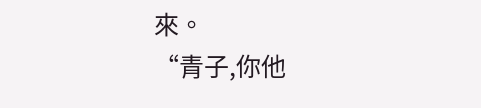來。
“青子,你他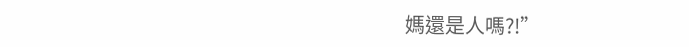媽還是人嗎?!”